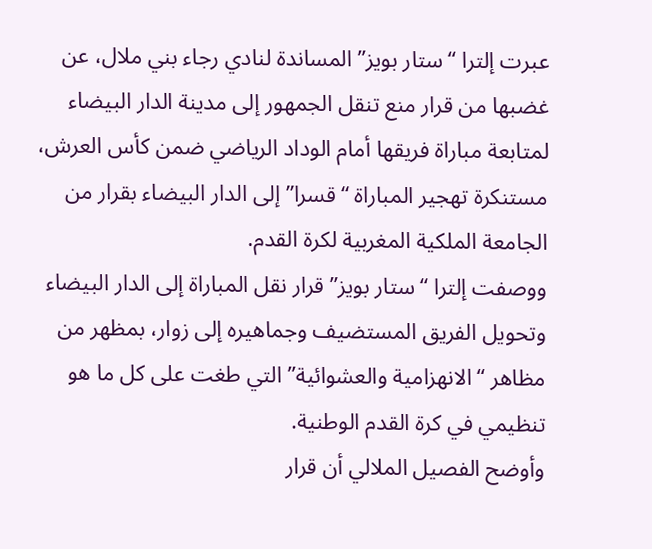عبرت إلترا “ستار بويز” المساندة لنادي رجاء بني ملال، عن غضبها من قرار منع تنقل الجمهور إلى مدينة الدار البيضاء لمتابعة مباراة فريقها أمام الوداد الرياضي ضمن كأس العرش، مستنكرة تهجير المباراة “قسرا” إلى الدار البيضاء بقرار من الجامعة الملكية المغربية لكرة القدم.
ووصفت إلترا “ستار بويز” قرار نقل المباراة إلى الدار البيضاء وتحويل الفريق المستضيف وجماهيره إلى زوار، بمظهر من مظاهر “الانهزامية والعشوائية” التي طغت على كل ما هو تنظيمي في كرة القدم الوطنية.
وأوضح الفصيل الملالي أن قرار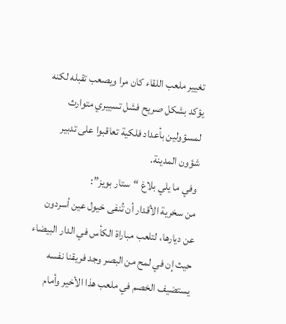تغيير ملعب اللقاء كان مرا ويصعب تقبله لكنه يؤكد بشكل صريح فشل تسييري متوارث لمسؤولين بأعداد فلكية تعاقبوا على تدبير شؤون المدينة.
وفي ما يلي بلاغ “ستار بويز”:
من سخرية الأقدار أن تُنفى خيول عين أسردون عن ديارها، لتلعب مباراة الكأس في الدار البيضاء حيث إن في لمح من البصر وجد فريقنا نفسه يستضيف الخصم في ملعب هذا الأخير وأمام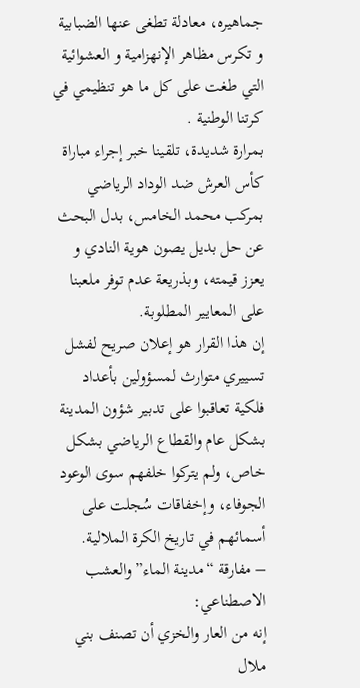جماهيره، معادلة تطغى عنها الضبابية و تكرس مظاهر الإنهزامية و العشوائية التي طغت على كل ما هو تنظيمي في كرتنا الوطنية .
بمرارة شديدة، تلقينا خبر إجراء مباراة كأس العرش ضد الوداد الرياضي بمركب محمد الخامس، بدل البحث عن حل بديل يصون هوية النادي و يعزز قيمته، وبذريعة عدم توفر ملعبنا على المعايير المطلوبة.
إن هذا القرار هو إعلان صريح لفشل تسييري متوارث لمسؤولين بأعداد فلكية تعاقبوا على تدبير شؤون المدينة بشكل عام والقطاع الرياضي بشكل خاص، ولم يتركوا خلفهم سوى الوعود الجوفاء، وإخفاقات سُجلت على أسمائهم في تاريخ الكرة الملالية.
– مفارقة “مدينة الماء” والعشب الاصطناعي:
إنه من العار والخزي أن تصنف بني ملال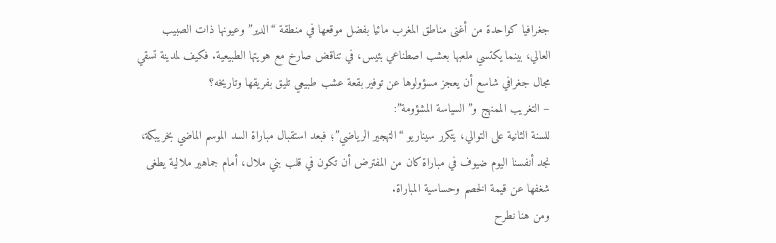جغرافيا كواحدة من أغنى مناطق المغرب مائيا بفضل موقعها في منطقة “الدير” وعيونها ذات الصبيب العالي، بينما يكتسي ملعبها بعشب اصطناعي بئيس، في تناقض صارخ مع هويتها الطبيعية. فكيف لمدينة تسقي مجال جغرافي شاسع أن يعجز مسؤولوها عن توفير بقعة عشب طبيعي تليق بفريقها وتاريخه؟
– التغريب الممنهج و”السياسة المشؤومة”:
للسنة الثانية على التوالي، يتكرر سيناريو “التهجير الرياضي”؛ فبعد استقبال مباراة السد الموسم الماضي بخريبكة، نجد أنفسنا اليوم ضيوف في مباراة كان من المفترض أن تكون في قلب بني ملال، أمام جماهير ملالية يطغى شغفها عن قيمة الخصم وحساسية المباراة.
ومن هنا نطرح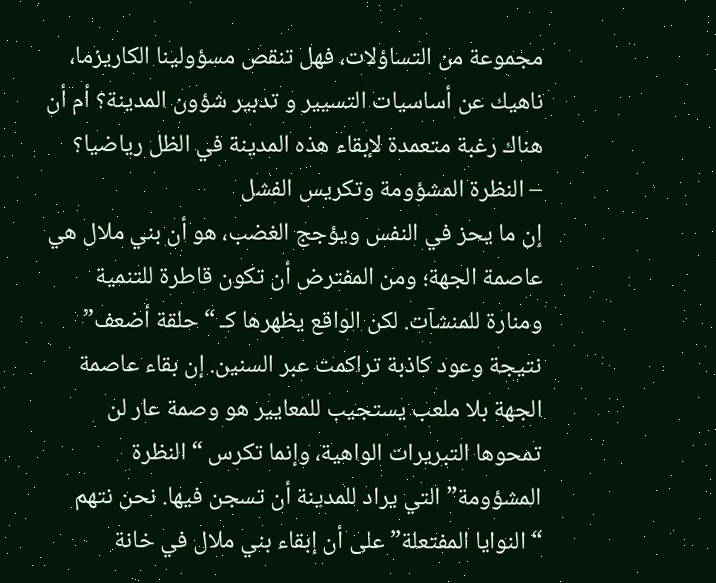مجموعة من التساؤلات، فهل تنقص مسؤولينا الكاريزما، ناهيك عن أساسيات التسيير و تدبير شؤون المدينة؟ أم أن هناك رغبة متعمدة لإبقاء هذه المدينة في الظل رياضيا؟
– النظرة المشؤومة وتكريس الفشل
إن ما يحز في النفس ويؤجج الغضب، هو أن بني ملال هي عاصمة الجهة؛ ومن المفترض أن تكون قاطرة للتنمية ومنارة للمنشآت. لكن الواقع يظهرها كـ “حلقة أضعف” نتيجة وعود كاذبة تراكمت عبر السنين. إن بقاء عاصمة الجهة بلا ملعب يستجيب للمعايير هو وصمة عار لن تمحوها التبريرات الواهية، وإنما تكرس “النظرة المشؤومة” التي يراد للمدينة أن تسجن فيها. نحن نتهم “النوايا المفتعلة” على أن إبقاء بني ملال في خانة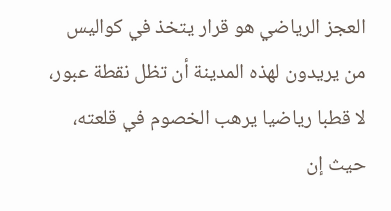العجز الرياضي هو قرار يتخذ في كواليس من يريدون لهذه المدينة أن تظل نقطة عبور، لا قطبا رياضيا يرهب الخصوم في قلعته، حيث إن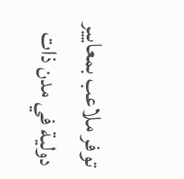توفر ملاعب بمعايير دولية في مدن ذات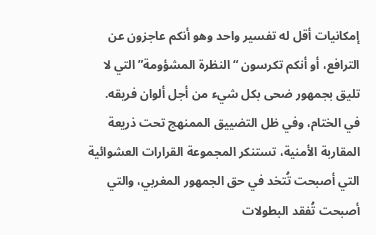إمكانيات أقل له تفسير واحد وهو أنكم عاجزون عن الترافع، أو أنكم تكرسون “النظرة المشؤومة” التي لا تليق بجمهور ضحى بكل شيء من أجل ألوان فريقه.
في الختام، وفي ظل التضييق الممنهج تحت ذريعة المقاربة الأمنية، تستنكر المجموعة القرارات العشوائية التي أصبحت تُتخد في حق الجمهور المغربي، والتي أصبحت تُفقد البطولات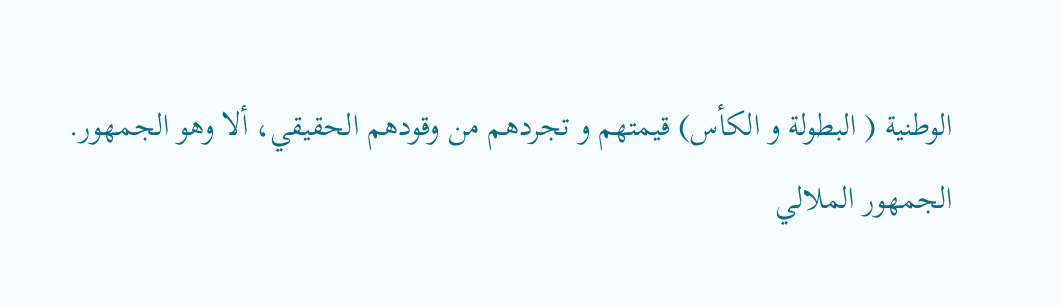الوطنية ( البطولة و الكأس) قيمتهم و تجردهم من وقودهم الحقيقي، ألا وهو الجمهور.
الجمهور الملالي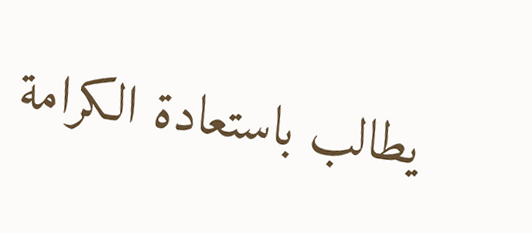يطالب باستعادة الكرامة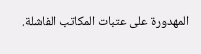المهدورة على عتبات المكاتب الفاشلة.